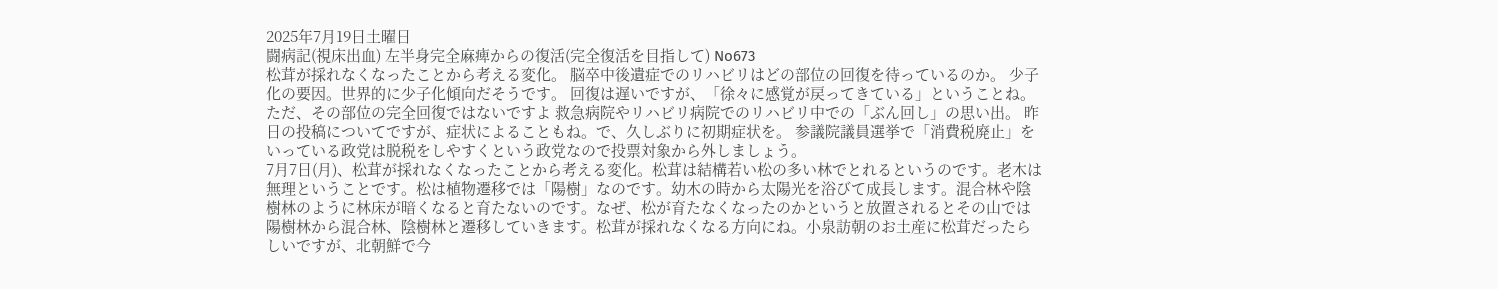2025年7月19日土曜日
闘病記(視床出血) 左半身完全麻痺からの復活(完全復活を目指して) No673
松茸が採れなくなったことから考える変化。 脳卒中後遺症でのリハビリはどの部位の回復を待っているのか。 少子化の要因。世界的に少子化傾向だそうです。 回復は遅いですが、「徐々に感覚が戻ってきている」ということね。ただ、その部位の完全回復ではないですよ 救急病院やリハビリ病院でのリハビリ中での「ぶん回し」の思い出。 昨日の投稿についてですが、症状によることもね。で、久しぶりに初期症状を。 参議院議員選挙で「消費税廃止」をいっている政党は脱税をしやすくという政党なので投票対象から外しましょう。
7月7日(月)、松茸が採れなくなったことから考える変化。松茸は結構若い松の多い林でとれるというのです。老木は無理ということです。松は植物遷移では「陽樹」なのです。幼木の時から太陽光を浴びて成長します。混合林や陰樹林のように林床が暗くなると育たないのです。なぜ、松が育たなくなったのかというと放置されるとその山では陽樹林から混合林、陰樹林と遷移していきます。松茸が採れなくなる方向にね。小泉訪朝のお土産に松茸だったらしいですが、北朝鮮で今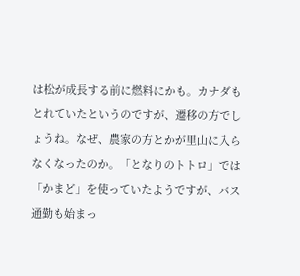は松が成長する前に燃料にかも。カナダもとれていたというのですが、遷移の方でしょうね。なぜ、農家の方とかが里山に入らなくなったのか。「となりのトトロ」では「かまど」を使っていたようですが、バス通勤も始まっ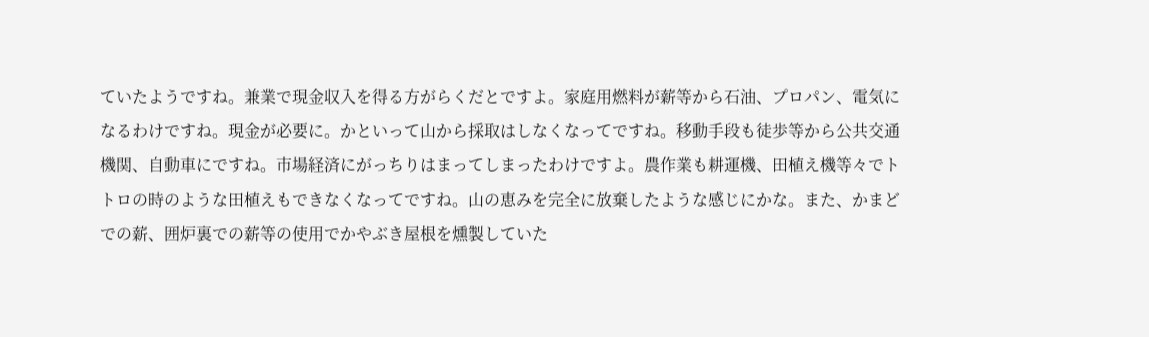ていたようですね。兼業で現金収入を得る方がらくだとですよ。家庭用燃料が薪等から石油、プロパン、電気になるわけですね。現金が必要に。かといって山から採取はしなくなってですね。移動手段も徒歩等から公共交通機関、自動車にですね。市場経済にがっちりはまってしまったわけですよ。農作業も耕運機、田植え機等々でトトロの時のような田植えもできなくなってですね。山の恵みを完全に放棄したような感じにかな。また、かまどでの薪、囲炉裏での薪等の使用でかやぶき屋根を燻製していた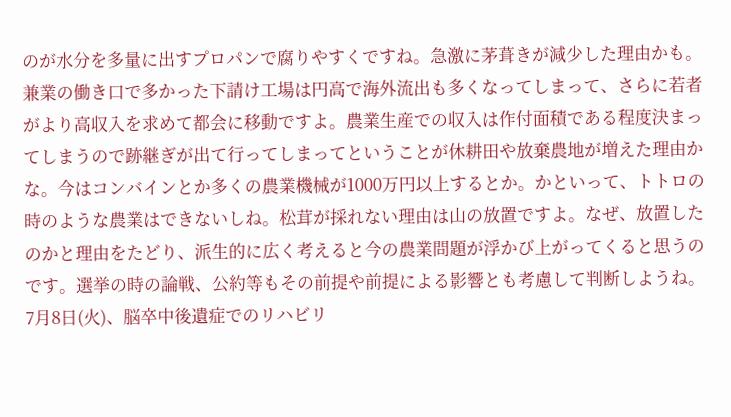のが水分を多量に出すプロパンで腐りやすくですね。急激に茅葺きが減少した理由かも。兼業の働き口で多かった下請け工場は円高で海外流出も多くなってしまって、さらに若者がより高収入を求めて都会に移動ですよ。農業生産での収入は作付面積である程度決まってしまうので跡継ぎが出て行ってしまってということが休耕田や放棄農地が増えた理由かな。今はコンバインとか多くの農業機械が1000万円以上するとか。かといって、トトロの時のような農業はできないしね。松茸が採れない理由は山の放置ですよ。なぜ、放置したのかと理由をたどり、派生的に広く考えると今の農業問題が浮かび上がってくると思うのです。選挙の時の論戦、公約等もその前提や前提による影響とも考慮して判断しようね。
7月8日(火)、脳卒中後遺症でのリハビリ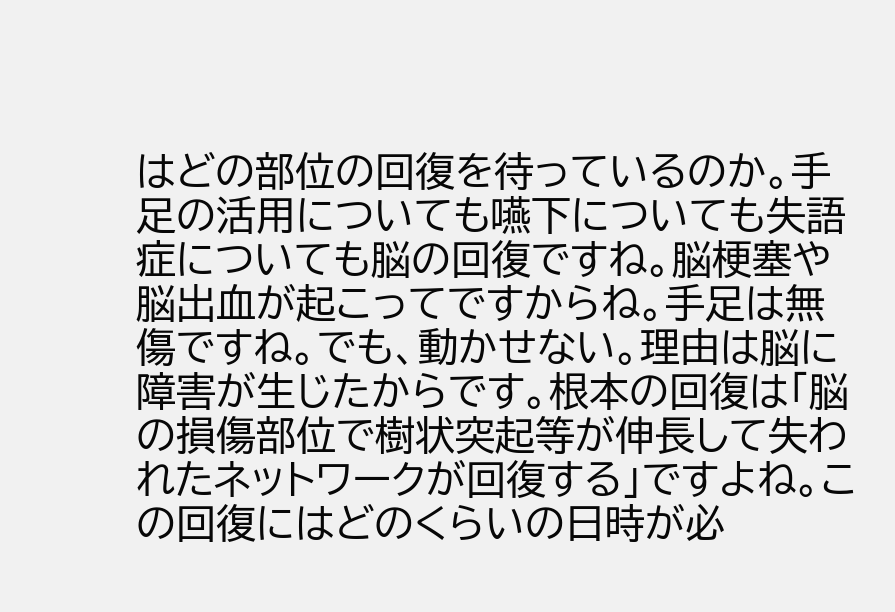はどの部位の回復を待っているのか。手足の活用についても嚥下についても失語症についても脳の回復ですね。脳梗塞や脳出血が起こってですからね。手足は無傷ですね。でも、動かせない。理由は脳に障害が生じたからです。根本の回復は「脳の損傷部位で樹状突起等が伸長して失われたネットワークが回復する」ですよね。この回復にはどのくらいの日時が必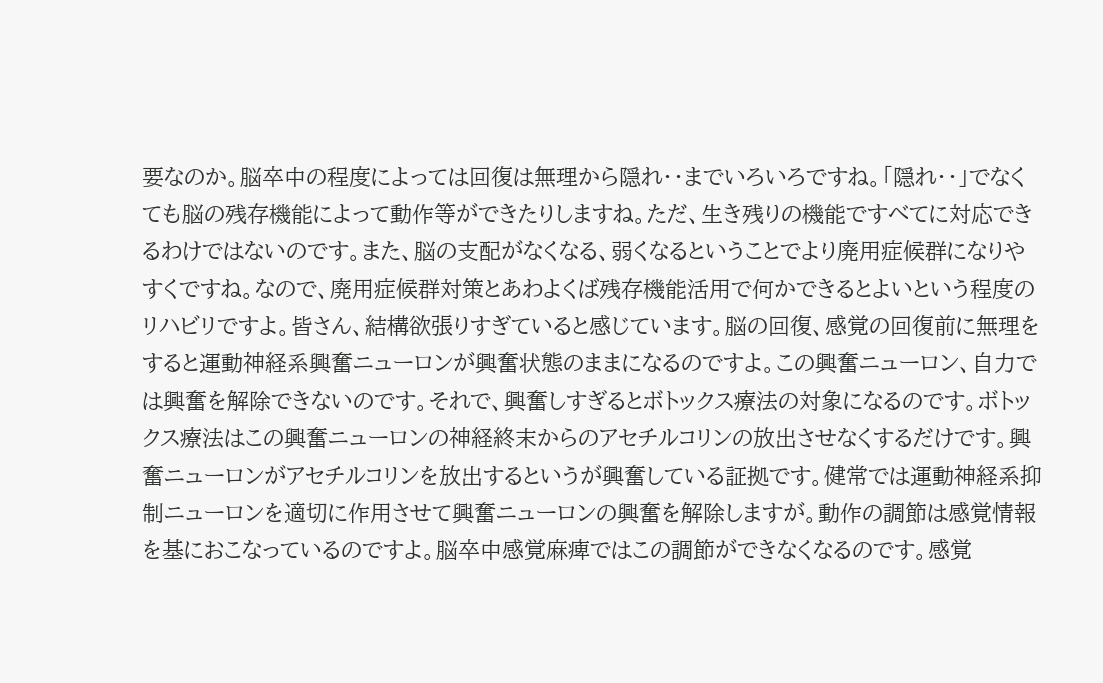要なのか。脳卒中の程度によっては回復は無理から隠れ・・までいろいろですね。「隠れ・・」でなくても脳の残存機能によって動作等ができたりしますね。ただ、生き残りの機能ですべてに対応できるわけではないのです。また、脳の支配がなくなる、弱くなるということでより廃用症候群になりやすくですね。なので、廃用症候群対策とあわよくば残存機能活用で何かできるとよいという程度のリハビリですよ。皆さん、結構欲張りすぎていると感じています。脳の回復、感覚の回復前に無理をすると運動神経系興奮ニューロンが興奮状態のままになるのですよ。この興奮ニューロン、自力では興奮を解除できないのです。それで、興奮しすぎるとボトックス療法の対象になるのです。ボトックス療法はこの興奮ニューロンの神経終末からのアセチルコリンの放出させなくするだけです。興奮ニューロンがアセチルコリンを放出するというが興奮している証拠です。健常では運動神経系抑制ニューロンを適切に作用させて興奮ニューロンの興奮を解除しますが。動作の調節は感覚情報を基におこなっているのですよ。脳卒中感覚麻痺ではこの調節ができなくなるのです。感覚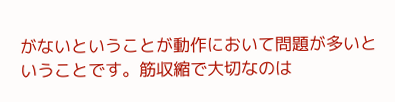がないということが動作において問題が多いということです。筋収縮で大切なのは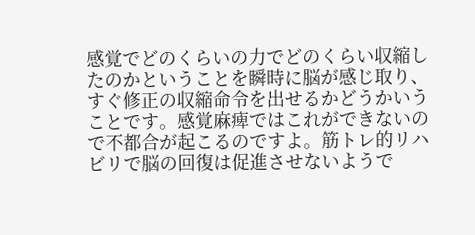感覚でどのくらいの力でどのくらい収縮したのかということを瞬時に脳が感じ取り、すぐ修正の収縮命令を出せるかどうかいうことです。感覚麻痺ではこれができないので不都合が起こるのですよ。筋トレ的リハビリで脳の回復は促進させないようで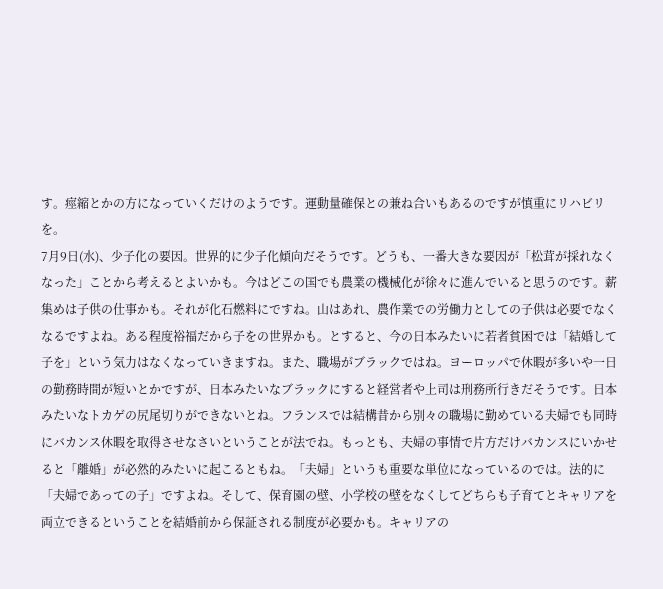す。痙縮とかの方になっていくだけのようです。運動量確保との兼ね合いもあるのですが慎重にリハビリを。
7月9日(水)、少子化の要因。世界的に少子化傾向だそうです。どうも、一番大きな要因が「松茸が採れなくなった」ことから考えるとよいかも。今はどこの国でも農業の機械化が徐々に進んでいると思うのです。薪集めは子供の仕事かも。それが化石燃料にですね。山はあれ、農作業での労働力としての子供は必要でなくなるですよね。ある程度裕福だから子をの世界かも。とすると、今の日本みたいに若者貧困では「結婚して子を」という気力はなくなっていきますね。また、職場がブラックではね。ヨーロッパで休暇が多いや一日の勤務時間が短いとかですが、日本みたいなブラックにすると経営者や上司は刑務所行きだそうです。日本みたいなトカゲの尻尾切りができないとね。フランスでは結構昔から別々の職場に勤めている夫婦でも同時にバカンス休暇を取得させなさいということが法でね。もっとも、夫婦の事情で片方だけバカンスにいかせると「離婚」が必然的みたいに起こるともね。「夫婦」というも重要な単位になっているのでは。法的に「夫婦であっての子」ですよね。そして、保育園の壁、小学校の壁をなくしてどちらも子育てとキャリアを両立できるということを結婚前から保証される制度が必要かも。キャリアの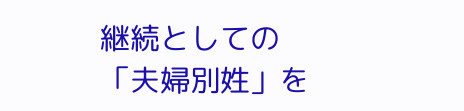継続としての「夫婦別姓」を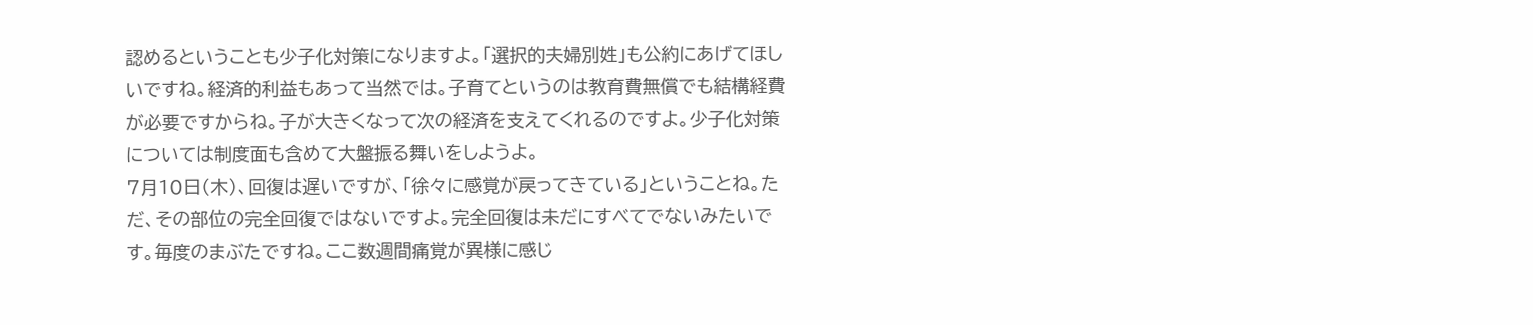認めるということも少子化対策になりますよ。「選択的夫婦別姓」も公約にあげてほしいですね。経済的利益もあって当然では。子育てというのは教育費無償でも結構経費が必要ですからね。子が大きくなって次の経済を支えてくれるのですよ。少子化対策については制度面も含めて大盤振る舞いをしようよ。
7月10日(木)、回復は遅いですが、「徐々に感覚が戻ってきている」ということね。ただ、その部位の完全回復ではないですよ。完全回復は未だにすべてでないみたいです。毎度のまぶたですね。ここ数週間痛覚が異様に感じ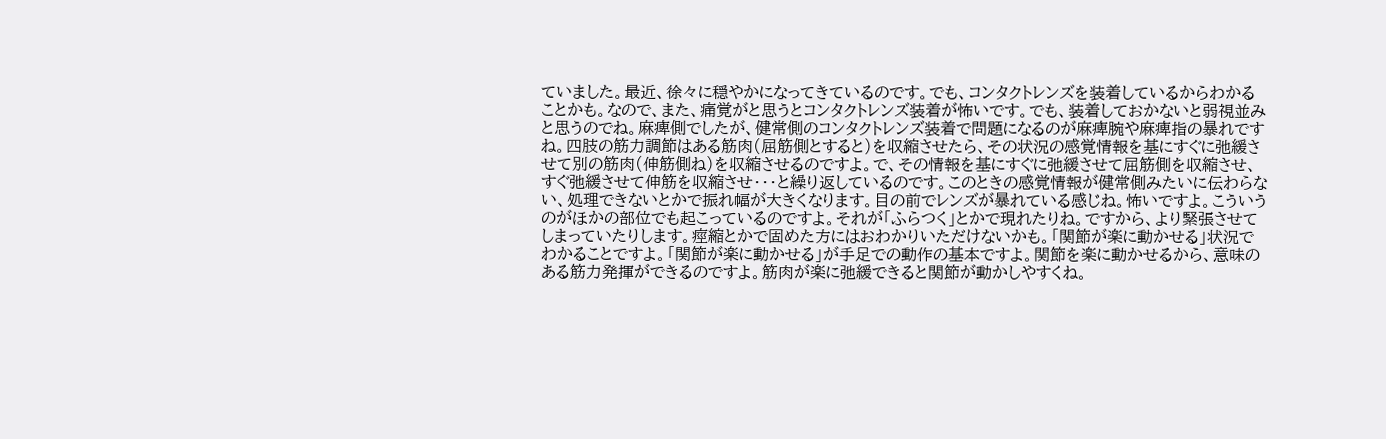ていました。最近、徐々に穏やかになってきているのです。でも、コンタクトレンズを装着しているからわかることかも。なので、また、痛覚がと思うとコンタクトレンズ装着が怖いです。でも、装着しておかないと弱視並みと思うのでね。麻痺側でしたが、健常側のコンタクトレンズ装着で問題になるのが麻痺腕や麻痺指の暴れですね。四肢の筋力調節はある筋肉(屈筋側とすると)を収縮させたら、その状況の感覚情報を基にすぐに弛緩させて別の筋肉(伸筋側ね)を収縮させるのですよ。で、その情報を基にすぐに弛緩させて屈筋側を収縮させ、すぐ弛緩させて伸筋を収縮させ・・・と繰り返しているのです。このときの感覚情報が健常側みたいに伝わらない、処理できないとかで振れ幅が大きくなります。目の前でレンズが暴れている感じね。怖いですよ。こういうのがほかの部位でも起こっているのですよ。それが「ふらつく」とかで現れたりね。ですから、より緊張させてしまっていたりします。痙縮とかで固めた方にはおわかりいただけないかも。「関節が楽に動かせる」状況でわかることですよ。「関節が楽に動かせる」が手足での動作の基本ですよ。関節を楽に動かせるから、意味のある筋力発揮ができるのですよ。筋肉が楽に弛緩できると関節が動かしやすくね。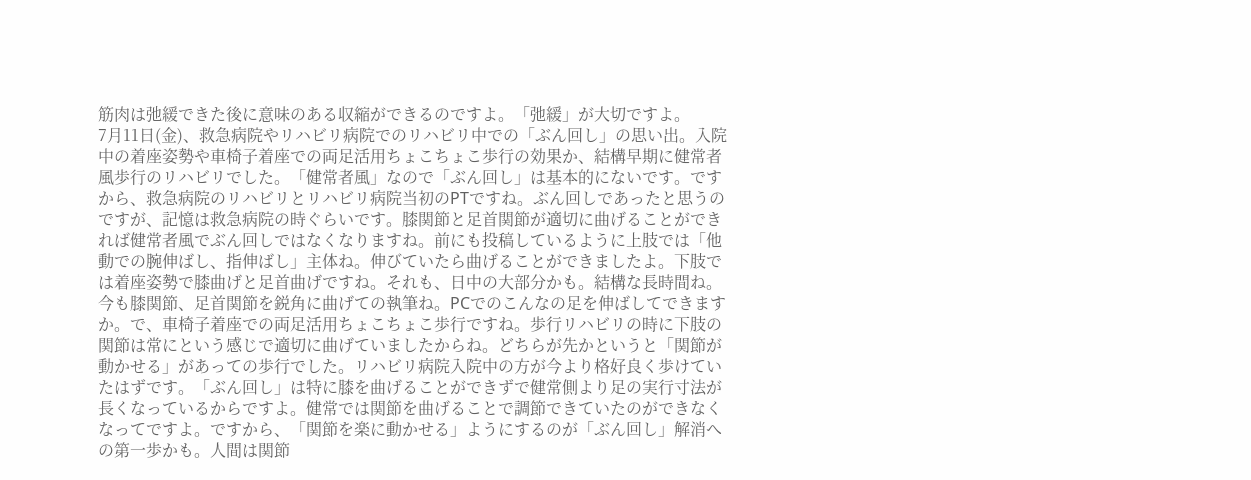筋肉は弛緩できた後に意味のある収縮ができるのですよ。「弛緩」が大切ですよ。
7月11日(金)、救急病院やリハビリ病院でのリハビリ中での「ぶん回し」の思い出。入院中の着座姿勢や車椅子着座での両足活用ちょこちょこ歩行の効果か、結構早期に健常者風歩行のリハビリでした。「健常者風」なので「ぶん回し」は基本的にないです。ですから、救急病院のリハビリとリハビリ病院当初のPTですね。ぶん回しであったと思うのですが、記憶は救急病院の時ぐらいです。膝関節と足首関節が適切に曲げることができれば健常者風でぶん回しではなくなりますね。前にも投稿しているように上肢では「他動での腕伸ばし、指伸ばし」主体ね。伸びていたら曲げることができましたよ。下肢では着座姿勢で膝曲げと足首曲げですね。それも、日中の大部分かも。結構な長時間ね。今も膝関節、足首関節を鋭角に曲げての執筆ね。PCでのこんなの足を伸ばしてできますか。で、車椅子着座での両足活用ちょこちょこ歩行ですね。歩行リハビリの時に下肢の関節は常にという感じで適切に曲げていましたからね。どちらが先かというと「関節が動かせる」があっての歩行でした。リハビリ病院入院中の方が今より格好良く歩けていたはずです。「ぶん回し」は特に膝を曲げることができずで健常側より足の実行寸法が長くなっているからですよ。健常では関節を曲げることで調節できていたのができなくなってですよ。ですから、「関節を楽に動かせる」ようにするのが「ぶん回し」解消への第一歩かも。人間は関節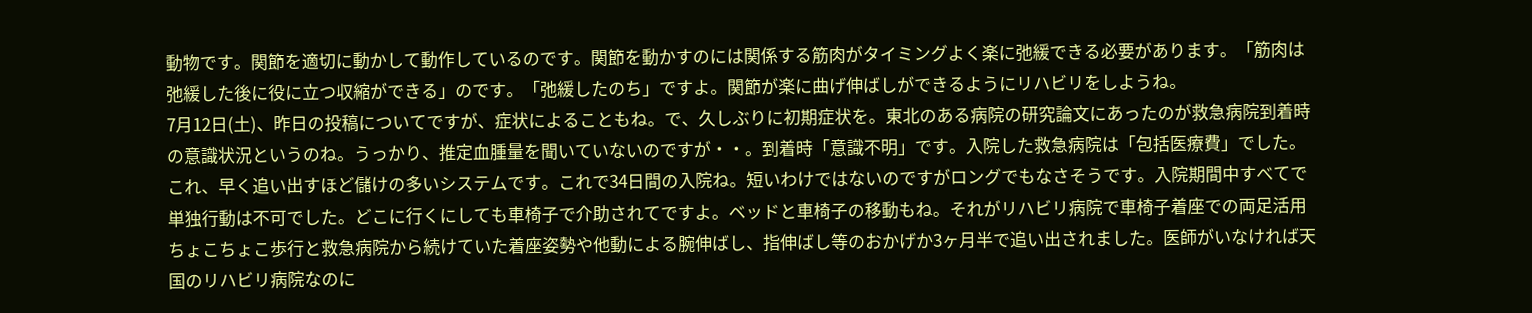動物です。関節を適切に動かして動作しているのです。関節を動かすのには関係する筋肉がタイミングよく楽に弛緩できる必要があります。「筋肉は弛緩した後に役に立つ収縮ができる」のです。「弛緩したのち」ですよ。関節が楽に曲げ伸ばしができるようにリハビリをしようね。
7月12日(土)、昨日の投稿についてですが、症状によることもね。で、久しぶりに初期症状を。東北のある病院の研究論文にあったのが救急病院到着時の意識状況というのね。うっかり、推定血腫量を聞いていないのですが・・。到着時「意識不明」です。入院した救急病院は「包括医療費」でした。これ、早く追い出すほど儲けの多いシステムです。これで34日間の入院ね。短いわけではないのですがロングでもなさそうです。入院期間中すべてで単独行動は不可でした。どこに行くにしても車椅子で介助されてですよ。ベッドと車椅子の移動もね。それがリハビリ病院で車椅子着座での両足活用ちょこちょこ歩行と救急病院から続けていた着座姿勢や他動による腕伸ばし、指伸ばし等のおかげか3ヶ月半で追い出されました。医師がいなければ天国のリハビリ病院なのに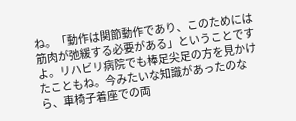ね。「動作は関節動作であり、このためには筋肉が弛緩する必要がある」ということですよ。リハビリ病院でも棒足尖足の方を見かけたこともね。今みたいな知識があったのなら、車椅子着座での両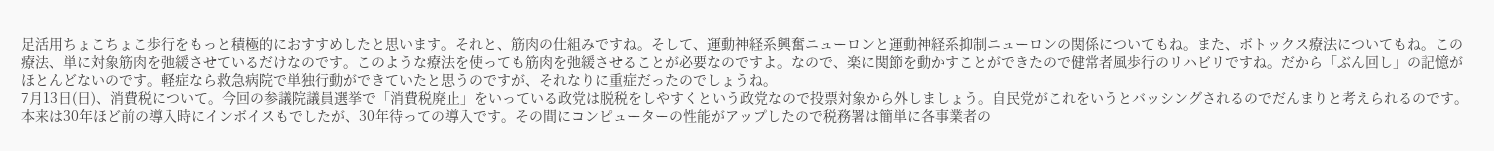足活用ちょこちょこ歩行をもっと積極的におすすめしたと思います。それと、筋肉の仕組みですね。そして、運動神経系興奮ニューロンと運動神経系抑制ニューロンの関係についてもね。また、ボトックス療法についてもね。この療法、単に対象筋肉を弛緩させているだけなのです。このような療法を使っても筋肉を弛緩させることが必要なのですよ。なので、楽に関節を動かすことができたので健常者風歩行のリハビリですね。だから「ぶん回し」の記憶がほとんどないのです。軽症なら救急病院で単独行動ができていたと思うのですが、それなりに重症だったのでしょうね。
7月13日(日)、消費税について。今回の参議院議員選挙で「消費税廃止」をいっている政党は脱税をしやすくという政党なので投票対象から外しましょう。自民党がこれをいうとバッシングされるのでだんまりと考えられるのです。本来は30年ほど前の導入時にインボイスもでしたが、30年待っての導入です。その間にコンピューターの性能がアップしたので税務署は簡単に各事業者の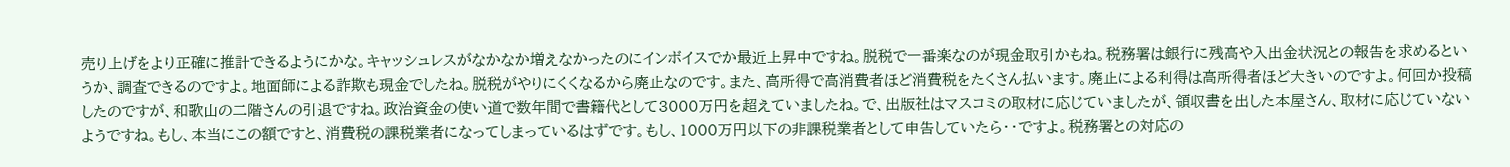売り上げをより正確に推計できるようにかな。キャッシュレスがなかなか増えなかったのにインボイスでか最近上昇中ですね。脱税で一番楽なのが現金取引かもね。税務署は銀行に残高や入出金状況との報告を求めるというか、調査できるのですよ。地面師による詐欺も現金でしたね。脱税がやりにくくなるから廃止なのです。また、高所得で高消費者ほど消費税をたくさん払います。廃止による利得は高所得者ほど大きいのですよ。何回か投稿したのですが、和歌山の二階さんの引退ですね。政治資金の使い道で数年間で書籍代として3000万円を超えていましたね。で、出版社はマスコミの取材に応じていましたが、領収書を出した本屋さん、取材に応じていないようですね。もし、本当にこの額ですと、消費税の課税業者になってしまっているはずです。もし、1000万円以下の非課税業者として申告していたら・・ですよ。税務署との対応の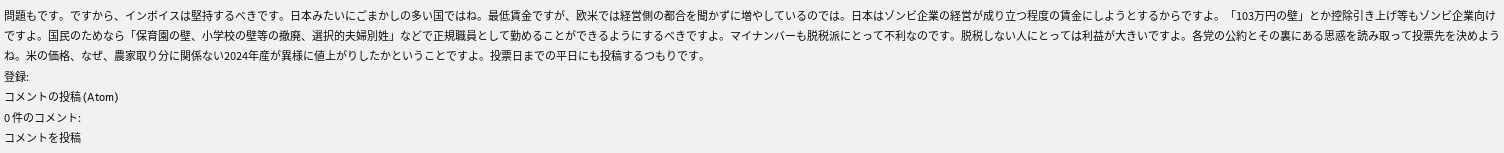問題もです。ですから、インボイスは堅持するべきです。日本みたいにごまかしの多い国ではね。最低賃金ですが、欧米では経営側の都合を聞かずに増やしているのでは。日本はゾンビ企業の経営が成り立つ程度の賃金にしようとするからですよ。「103万円の壁」とか控除引き上げ等もゾンビ企業向けですよ。国民のためなら「保育園の壁、小学校の壁等の撤廃、選択的夫婦別姓」などで正規職員として勤めることができるようにするべきですよ。マイナンバーも脱税派にとって不利なのです。脱税しない人にとっては利益が大きいですよ。各党の公約とその裏にある思惑を読み取って投票先を決めようね。米の価格、なぜ、農家取り分に関係ない2024年産が異様に値上がりしたかということですよ。投票日までの平日にも投稿するつもりです。
登録:
コメントの投稿 (Atom)
0 件のコメント:
コメントを投稿